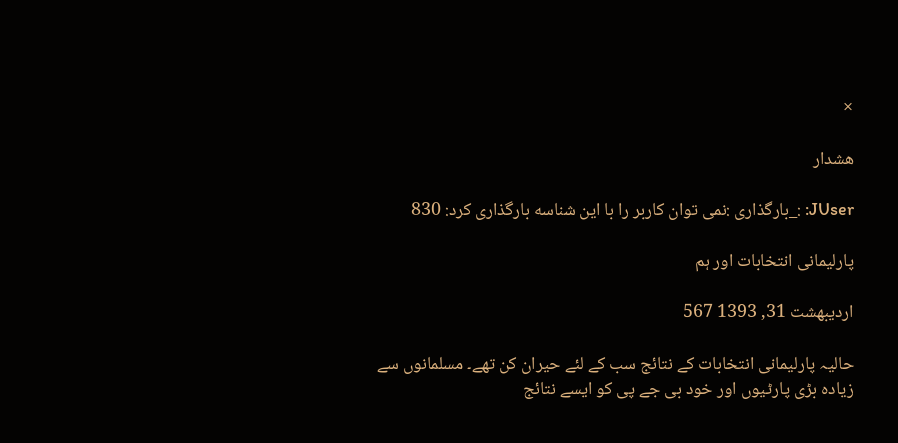×

هشدار

JUser: :_بارگذاری :نمی توان کاربر را با این شناسه بارگذاری کرد: 830

پارلیمانی انتخابات اور ہم

ارديبهشت 31, 1393 567

حالیہ پارلیمانی انتخابات کے نتائج سب کے لئے حیران کن تھے۔ مسلمانوں سے زیادہ بڑی پارٹیوں اور خود بی جے پی کو ایسے نتائج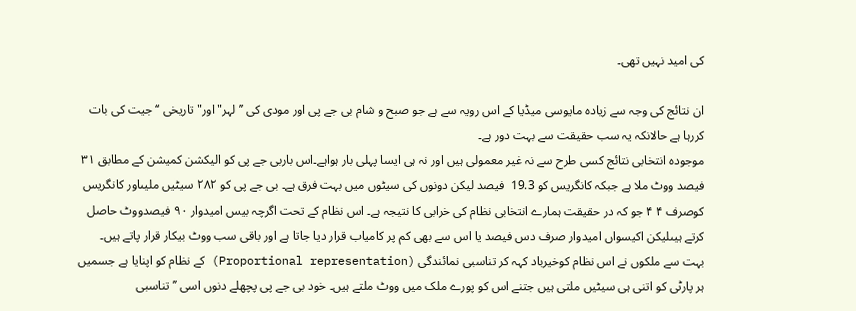کی امید نہیں تھی۔

ان نتائج کی وجہ سے زیادہ مایوسی میڈیا کے اس رویہ سے ہے جو صبح و شام بی جے پی اور مودی کی ’’لہر" اور"تاریخی ‘‘ جیت کی بات کررہا ہے حالانکہ یہ سب حقیقت سے بہت دور ہے۔
موجودہ انتخابی نتائج کسی طرح سے نہ غیر معمولی ہیں اور نہ ہی ایسا پہلی بار ہواہے۔اس باربی جے پی کو الیکشن کمیشن کے مطابق ۳۱ فیصد ووٹ ملا ہے جبکہ کانگریس کو 19.3  فیصد لیکن دونوں کی سیٹوں میں بہت فرق ہے۔ بی جے پی کو ۲۸۲ سیٹیں ملیںاور کانگریس کوصرف ۴ ۴ جو کہ در حقیقت ہمارے انتخابی نظام کی خرابی کا نتیجہ ہے۔ اس نظام کے تحت اگرچہ بیس امیدوار ۹۰ فیصدووٹ حاصل کرتے ہیںلیکن اکیسواں امیدوار صرف دس فیصد یا اس سے بھی کم پر کامیاب قرار دیا جاتا ہے اور باقی سب ووٹ بیکار قرار پاتے ہیں۔ بہت سے ملکوں نے اس نظام کوخیرباد کہہ کر تناسبی نمائندگی (Proportional representation) کے نظام کو اپنایا ہے جسمیں ہر پارٹی کو اتنی ہی سیٹیں ملتی ہیں جتنے اس کو پورے ملک میں ووٹ ملتے ہیں۔ خود بی جے پی پچھلے دنوں اسی ’’تناسبی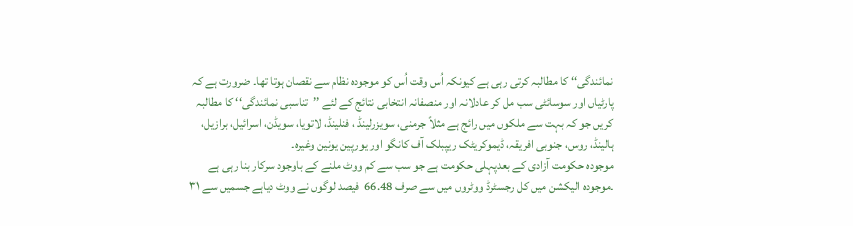نمائندگی‘‘ کا مطالبہ کرتی رہی ہے کیونکہ اُس وقت اُس کو موجودہ نظام سے نقصان ہوتا تھا۔ ضرورت ہے کہ پارٹیاں اور سوسائٹی سب مل کر عادلانہ اور منصفانہ انتخابی نتائج کے لئے ’’تناسبی نمائندگی‘‘ کا مطالبہ کریں جو کہ بہت سے ملکوں میں رائج ہے مثلاً جرمنی، سویزرلینڈ ، فنلینڈ، لاتویا، سویڈن، اسرائیل، برازیل، ہالینڈ، روس، جنوبی افریقہ، ڈیموکریٹک ریپبلک آف کانگو اور یورپین یونین وغیرہ۔
موجودہ حکومت آزادی کے بعدپہلی حکومت ہے جو سب سے کم ووٹ ملنے کے باوجود سرکار بنا رہی ہے ۔موجودہ الیکشن میں کل رجسٹرڈ ووٹروں میں سے صرف 66.48  فیصد لوگوں نے ووٹ دیاہے جسمیں سے ۳۱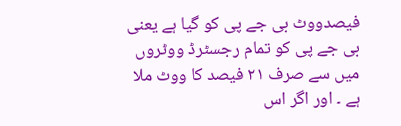فیصدووٹ بی جے پی کو گیا ہے یعنی بی جے پی کو تمام رجسٹرڈ ووٹروں میں سے صرف ۲۱ فیصد کا ووٹ ملا ہے ۔ اور اگر اس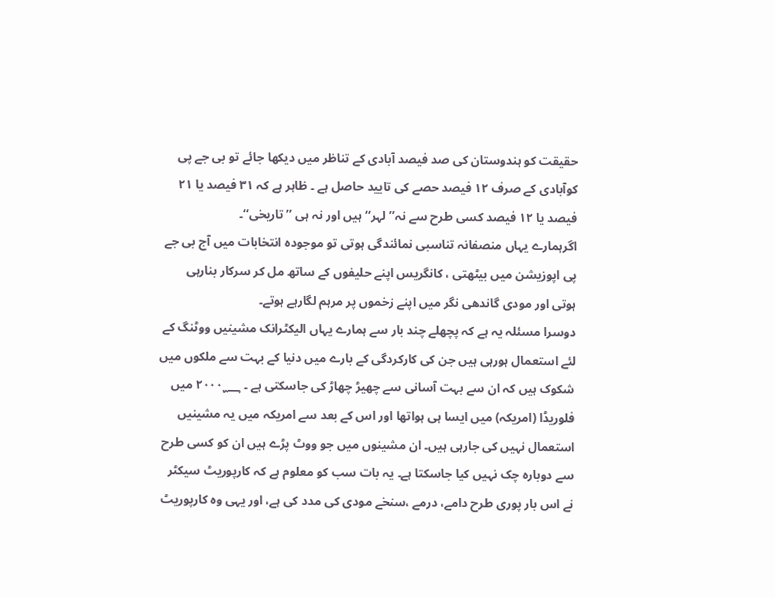حقیقت کو ہندوستان کی صد فیصد آبادی کے تناظر میں دیکھا جائے تو بی جے پی کوآبادی کے صرف ۱۲ فیصد حصے کی تایید حاصل ہے ۔ ظاہر ہے کہ ۳۱ فیصد یا ۲۱ فیصد یا ۱۲ فیصد کسی طرح سے نہ’’ لہر‘‘ ہیں اور نہ ہی ’’تاریخی‘‘۔
اگرہمارے یہاں منصفانہ تناسبی نمائندگی ہوتی تو موجودہ انتخابات میں آج بی جے پی اپوزیشن میں بیٹھتی ، کانگریس اپنے حلیفوں کے ساتھ مل کر سرکار بنارہی ہوتی اور مودی گاندھی نگر میں اپنے زخموں پر مرہم لگارہے ہوتے۔
دوسرا مسئلہ یہ ہے کہ پچھلے چند بار سے ہمارے یہاں الیکٹرانک مشینیں ووٹنگ کے لئے استعمال ہورہی ہیں جن کی کارکردگی کے بارے میں دنیا کے بہت سے ملکوں میں شکوک ہیں کہ ان سے بہت آسانی سے چھیڑ چھاڑ کی جاسکتی ہے ۔ ۲۰۰۰؁ میں فلوریڈا (امریکہ) میں ایسا ہی ہواتھا اور اس کے بعد سے امریکہ میں یہ مشینیں استعمال نہیں کی جارہی ہیں۔ ان مشینوں میں جو ووٹ پڑے ہیں ان کو کسی طرح سے دوبارہ چک نہیں کیا جاسکتا ہے۔ یہ بات سب کو معلوم ہے کہ کارپوریٹ سیکٹر نے اس بار پوری طرح دامے، درمے ،سنخے مودی کی مدد کی ہے، اور یہی وہ کارپوریٹ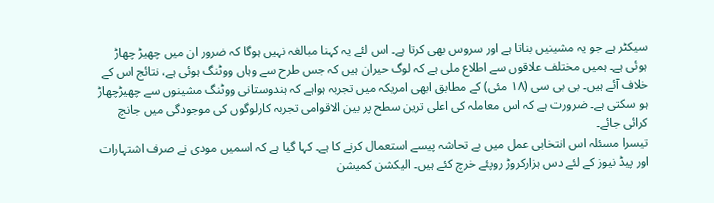سیکٹر ہے جو یہ مشینیں بناتا ہے اور سروس بھی کرتا ہے۔ اس لئے یہ کہنا مبالغہ نہیں ہوگا کہ ضرور ان میں چھیڑ چھاڑ ہوئی ہے۔ ہمیں مختلف علاقوں سے اطلاع ملی ہے کہ لوگ حیران ہیں کہ جس طرح سے وہاں ووٹنگ ہوئی ہے، نتائج اس کے خلاف آئے ہیں۔ بی بی سی (۱۸ مئی) کے مطابق ابھی امریکہ میں تجربہ ہواہے کہ ہندوستانی ووٹنگ مشینوں سے چھیڑچھاڑ ہو سکتی ہے۔ ضرورت ہے کہ اس معاملہ کی اعلی ترین سطح پر بین الاقوامی تجربہ کارلوگوں کی موجودگی میں جانچ کرائی جائے۔
تیسرا مسئلہ اس انتخابی عمل میں بے تحاشہ پیسے استعمال کرنے کا ہے۔ کہا گیا ہے کہ اسمیں مودی نے صرف اشتہارات اور پیڈ نیوز کے لئے دس ہزارکروڑ روپئے خرچ کئے ہیں۔ الیکشن کمیشن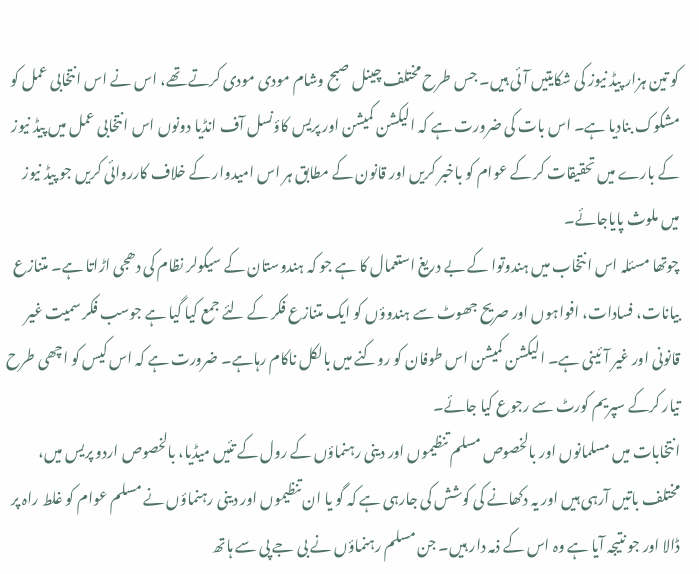کو تین ہزار پیڈ نیوز کی شکایتیں آئی ہیں۔ جس طرح مختلف چینل صبح وشام مودی مودی کرتے تھے، اس نے اس انتخابی عمل کو مشکوک بنادیا ہے۔ اس بات کی ضرورت ہے کہ الیکشن کمیشن اور پریس کاؤنسل آف انڈیا دونوں اس انتخابی عمل میں پیڈ نیوز کے بارے میں تحقیقات کر کے عوام کو باخبر کریں اور قانون کے مطابق ہر اس امیدوار کے خلاف کارروائی کریں جو پیڈ نیوز میں ملوث پایاجائے۔
چوتھا مسئلہ اس انتخاب میں ہندوتوا کے بے دریغ استعمال کا ہے جو کہ ہندوستان کے سیکولر نظام کی دھجی اڑاتا ہے۔ متنازع بیانات، فسادات، افواہوں اور صریح جھوٹ سے ہندوؤں کو ایک متنازع فکر کے لئے جمع کیا گیا ہے جوسب فکر سمیت غیر قانونی اور غیر آئینی ہے۔ الیکشن کمیشن اس طوفان کو روکنے میں بالکل ناکام رہاہے۔ ضرورت ہے کہ اس کیس کو اچھی طرح تیار کرکے سپریم کورٹ سے رجوع کیا جائے۔
انتخابات میں مسلمانوں اور بالخصوص مسلم تنظیموں اور دینی رہنماؤں کے رول کے تئیں میڈیا، بالخصوص اردو پریس میں، مختلف باتیں آرہی ہیں اور یہ دکھانے کی کوشش کی جارہی ہے کہ گو یا ان تنظیموں اور دینی رہنماؤں نے مسلم عوام کو غلط راہ پر ڈالا اور جو نتیجہ آیا ہے وہ اس کے ذمہ دار ہیں۔ جن مسلم رہنماؤں نے بی جے پی سے ہاتھ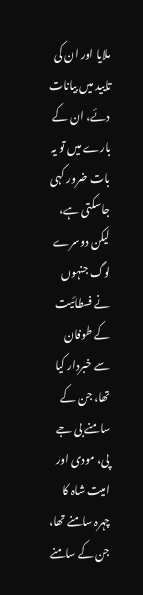ملایا اور ان کی تایید میں بیانات دئے، ان کے بارے میں تو یہ بات ضرور کہی جاسکتی ہے، لیکن دوسرے لوگ جنہوں نے فسطائیت کے طوفان سے خبردار کیا تھا، جن کے سامنے بی جے پی، مودی اور امیت شاہ کا چہرہ سامنے تھا، جن کے سامنے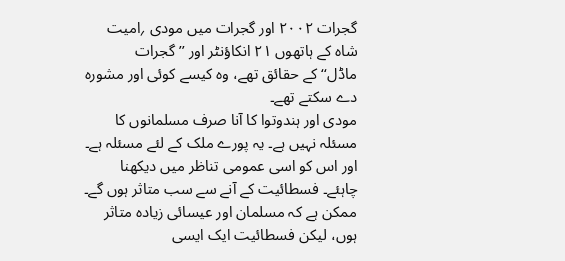گجرات ۲۰۰۲ اور گجرات میں مودی ؍امیت شاہ کے ہاتھوں ۲۱ انکاؤنٹر اور ’’گجرات ماڈل‘‘کے حقائق تھے، وہ کیسے کوئی اور مشورہ دے سکتے تھے۔
مودی اور ہندوتوا کا آنا صرف مسلمانوں کا مسئلہ نہیں ہے۔ یہ پورے ملک کے لئے مسئلہ ہے۔ اور اس کو اسی عمومی تناظر میں دیکھنا چاہئے۔ فسطائیت کے آنے سے سب متاثر ہوں گے۔ ممکن ہے کہ مسلمان اور عیسائی زیادہ متاثر ہوں، لیکن فسطائیت ایک ایسی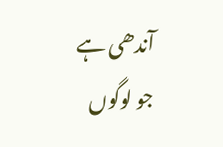آندھی ہے جو لوگوں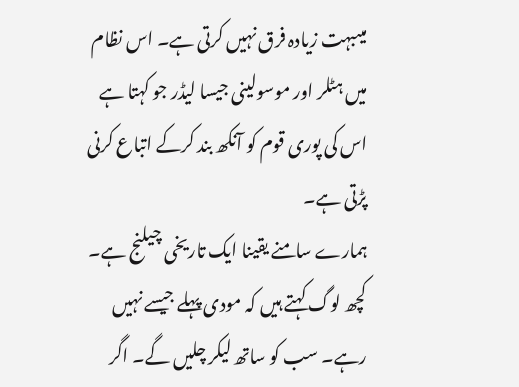میںبہت زیادہ فرق نہیں کرتی ہے۔ اس نظام میں ہٹلر اور موسولینی جیسا لیڈر جو کہتا ہے اس کی پوری قوم کو آنکھ بند کرکے اتباع کرنی پڑتی ہے۔
ہمارے سامنے یقینا ایک تاریخی چیلنج ہے۔ کچھ لوگ کہتے ہیں کہ مودی پہلے جیسے نہیں رہے۔ سب کو ساتھ لیکر چلیں گے۔ اگر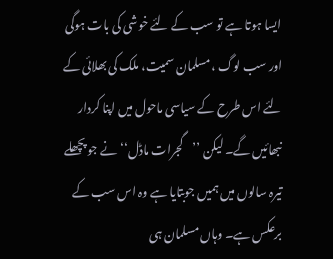ایسا ہوتا ہے تو سب کے لئے خوشی کی بات ہوگی اور سب لوگ ،مسلمان سمیت، ملک کی بھلائی کے لئے اس طرح کے سیاسی ماحول میں اپنا کردار نبھائیں گے۔ لیکن ’’گجرات ماڈل‘‘ نے جو پچھلے تیرہ سالوں میں ہمیں جوبتایا ہے وہ اس سب کے برعکس ہے۔ وہاں مسلمان ہی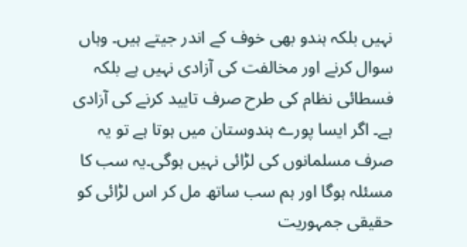نہیں بلکہ ہندو بھی خوف کے اندر جیتے ہیں۔ وہاں سوال کرنے اور مخالفت کی آزادی نہیں ہے بلکہ فسطائی نظام کی طرح صرف تایید کرنے کی آزادی ہے۔ اگر ایسا پورے ہندوستان میں ہوتا ہے تو یہ صرف مسلمانوں کی لڑائی نہیں ہوگی۔یہ سب کا مسئلہ ہوگا اور ہم سب ساتھ مل کر اس لڑائی کو حقیقی جمہوریت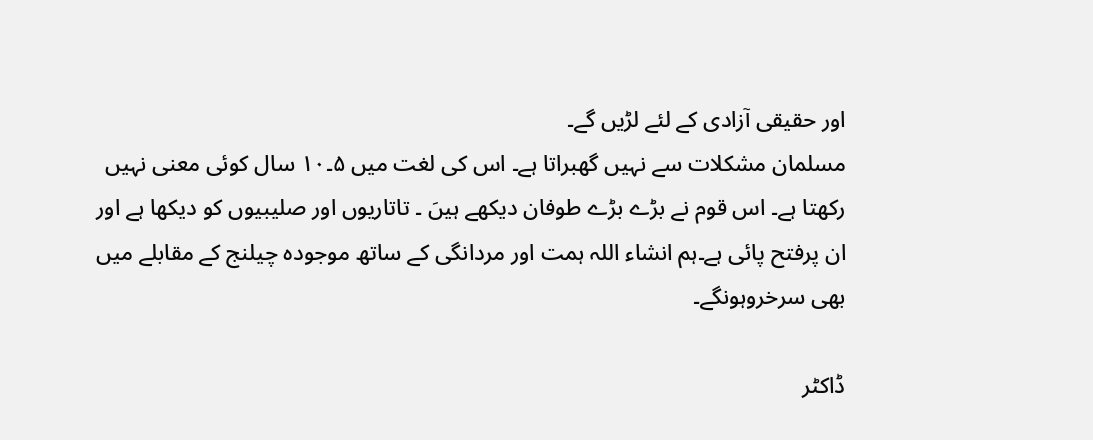اور حقیقی آزادی کے لئے لڑیں گے۔
مسلمان مشکلات سے نہیں گھبراتا ہے۔ اس کی لغت میں ۵۔۱۰ سال کوئی معنی نہیں رکھتا ہے۔ اس قوم نے بڑے بڑے طوفان دیکھے ہیںَ ۔ تاتاریوں اور صلیبیوں کو دیکھا ہے اور ان پرفتح پائی ہے۔ہم انشاء اللہ ہمت اور مردانگی کے ساتھ موجودہ چیلنج کے مقابلے میں بھی سرخروہونگے۔

ڈاکٹر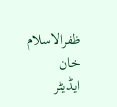ظفرالاسلام خان
ایڈیٹر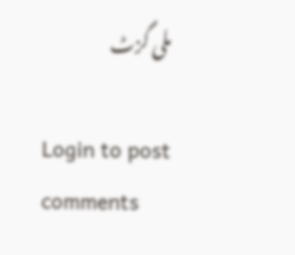ملی گزٹ

Login to post comments